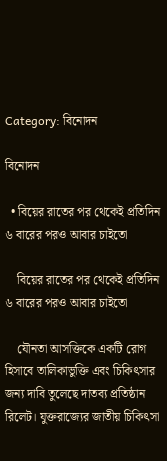Category: বিনোদন

বিনোদন

  • বিয়ের রাতের পর থেকেই প্রতিদিন ৬ বারের পরও আবার চাইতো

    বিয়ের রাতের পর থেকেই প্রতিদিন ৬ বারের পরও আবার চাইতো

    যৌনতা আসক্তিকে একটি রোগ হিসাবে তালিকাভুক্তি এবং চিকিৎসার জন্য দাবি তুলেছে দাতব্য প্রতিষ্ঠান রিলেট। যুক্তরাজ্যের জাতীয় চিকিৎসা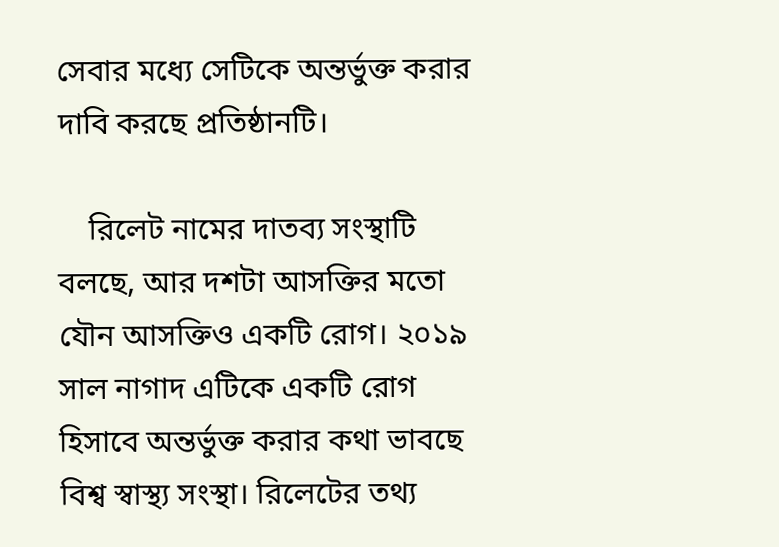সেবার মধ্যে সেটিকে অন্তর্ভুক্ত করার দাবি করছে প্রতিষ্ঠানটি।

    রিলেট নামের দাতব্য সংস্থাটি বলছে, আর দশটা আসক্তির মতো যৌন আসক্তিও একটি রোগ। ২০১৯ সাল নাগাদ এটিকে একটি রোগ হিসাবে অন্তর্ভুক্ত করার কথা ভাবছে বিশ্ব স্বাস্থ্য সংস্থা। রিলেটের তথ্য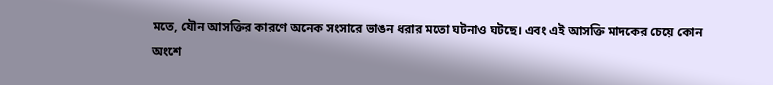মতে, যৌন আসক্তির কারণে অনেক সংসারে ভাঙন ধরার মতো ঘটনাও ঘটছে। এবং এই আসক্তি মাদকের চেয়ে কোন অংশে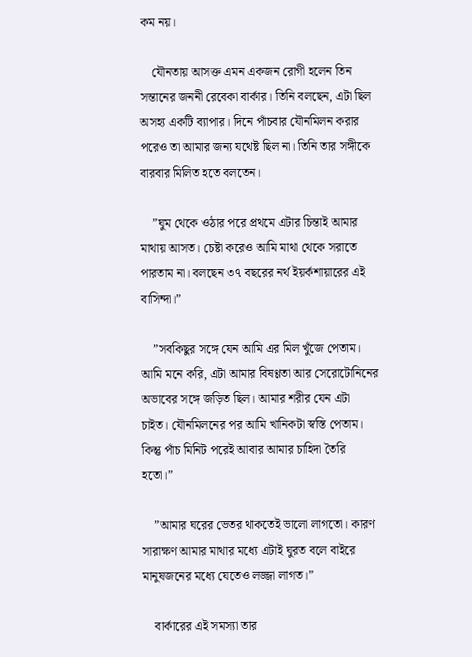কম নয়।

    যৌনতায় আসক্ত এমন একজন রোগী হলেন তিন সন্তানের জননী রেবেকা বার্কার। তিনি বলছেন, এটা ছিল অসহ্য একটি ব্যাপার। দিনে পাঁচবার যৌনমিলন করার পরেও তা আমার জন্য যথেষ্ট ছিল না। তিনি তার সঙ্গীকে বারবার মিলিত হতে বলতেন।

    ”ঘুম থেকে ওঠার পরে প্রথমে এটার চিন্তাই আমার মাথায় আসত। চেষ্টা করেও আমি মাথা থেকে সরাতে পারতাম না। বলছেন ৩৭ বছরের নর্থ ইয়র্কশায়ারের এই বাসিন্দা।”

    ”সবকিছুর সঙ্গে যেন আমি এর মিল খুঁজে পেতাম। আমি মনে করি, এটা আমার বিষণ্ণতা আর সেরোটোনিনের অভাবের সঙ্গে জড়িত ছিল। আমার শরীর যেন এটা চাইত। যৌনমিলনের পর আমি খানিকটা স্বস্তি পেতাম। কিন্তু পাঁচ মিনিট পরেই আবার আমার চাহিদা তৈরি হতো।”

    ”আমার ঘরের ভেতর থাকতেই ভালো লাগতো। কারণ সারাক্ষণ আমার মাথার মধ্যে এটাই ঘুরত বলে বাইরে মানুষজনের মধ্যে যেতেও লজ্জা লাগত।”

    বার্কারের এই সমস্যা তার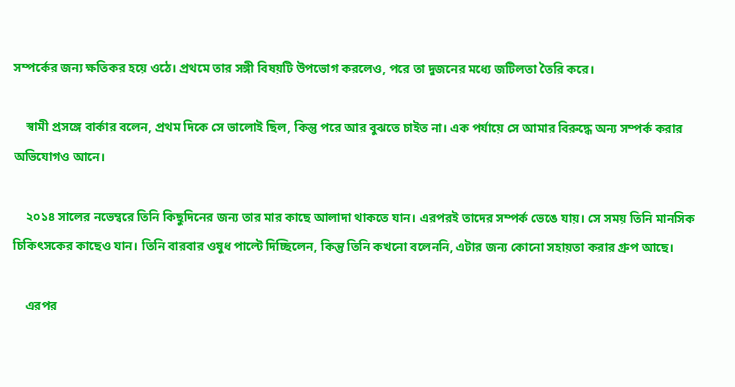সম্পর্কের জন্য ক্ষতিকর হয়ে ওঠে। প্রথমে তার সঙ্গী বিষয়টি উপভোগ করলেও, পরে তা দুজনের মধ্যে জটিলতা তৈরি করে।

    স্বামী প্রসঙ্গে বার্কার বলেন, প্রথম দিকে সে ভালোই ছিল, কিন্তু পরে আর বুঝতে চাইত না। এক পর্যায়ে সে আমার বিরুদ্ধে অন্য সম্পর্ক করার অভিযোগও আনে।

    ২০১৪ সালের নভেম্বরে তিনি কিছুদিনের জন্য তার মার কাছে আলাদা থাকতে যান। এরপরই তাদের সম্পর্ক ভেঙে যায়। সে সময় তিনি মানসিক চিকিৎসকের কাছেও যান। তিনি বারবার ওষুধ পাল্টে দিচ্ছিলেন, কিন্তু তিনি কখনো বলেননি, এটার জন্য কোনো সহায়তা করার গ্রুপ আছে।

    এরপর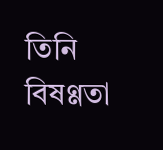তিনি বিষণ্ণতা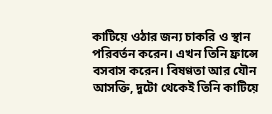কাটিয়ে ওঠার জন্য চাকরি ও স্থান পরিবর্তন করেন। এখন তিনি ফ্রান্সে বসবাস করেন। বিষণ্ণতা আর যৌন আসক্তি, দুটো থেকেই তিনি কাটিয়ে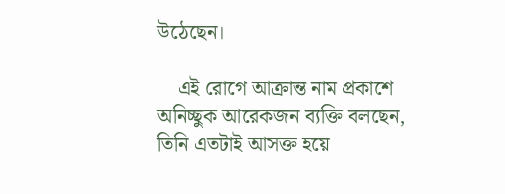উঠেছেন।

    এই রোগে আক্রান্ত নাম প্রকাশে অনিচ্ছুক আরেকজন ব্যক্তি বলছেন, তিনি এতটাই আসক্ত হয়ে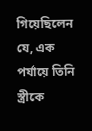গিয়েছিলেন যে, এক পর্যায়ে তিনি স্ত্রীকে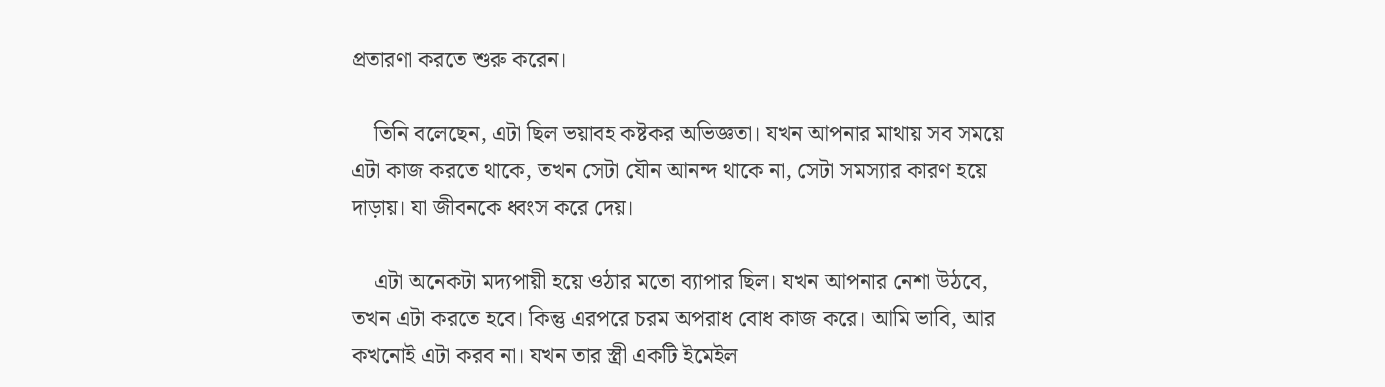প্রতারণা করতে শুরু করেন।

    তিনি বলেছেন, এটা ছিল ভয়াবহ কষ্টকর অভিজ্ঞতা। যখন আপনার মাথায় সব সময়ে এটা কাজ করতে থাকে, তখন সেটা যৌন আনন্দ থাকে না, সেটা সমস্যার কারণ হয়ে দাড়ায়। যা জীবনকে ধ্বংস করে দেয়।

    এটা অনেকটা মদ্যপায়ী হয়ে ওঠার মতো ব্যাপার ছিল। যখন আপনার নেশা উঠবে, তখন এটা করতে হবে। কিন্তু এরপরে চরম অপরাধ বোধ কাজ করে। আমি ভাবি, আর কখনোই এটা করব না। যখন তার স্ত্রী একটি ইমেইল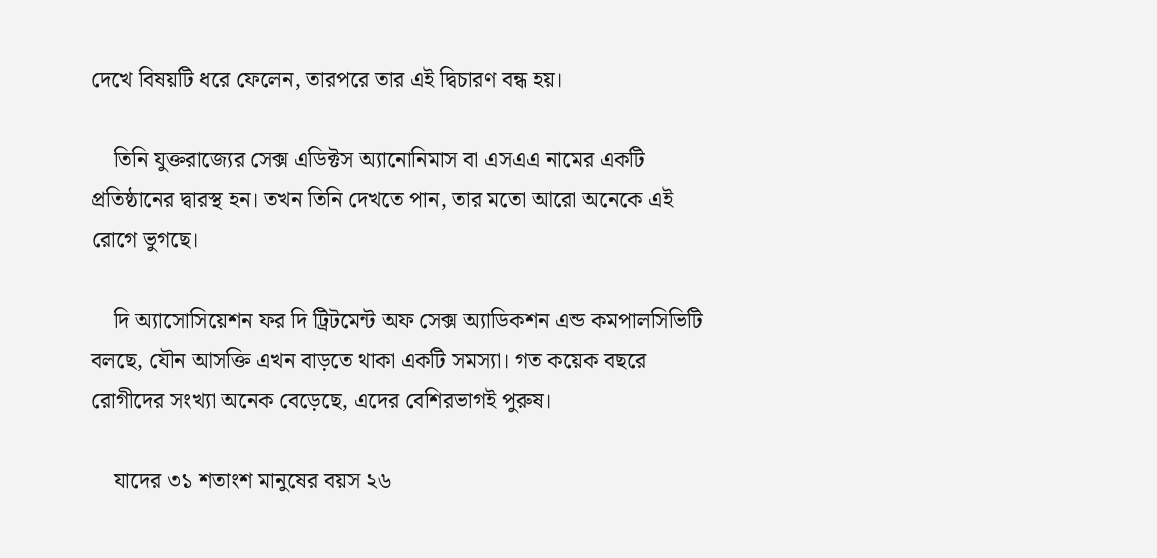দেখে বিষয়টি ধরে ফেলেন, তারপরে তার এই দ্বিচারণ বন্ধ হয়।

    তিনি যুক্তরাজ্যের সেক্স এডিক্টস অ্যানোনিমাস বা এসএএ নামের একটি প্রতিষ্ঠানের দ্বারস্থ হন। তখন তিনি দেখতে পান, তার মতো আরো অনেকে এই রোগে ভুগছে।

    দি অ্যাসোসিয়েশন ফর দি ট্রিটমেন্ট অফ সেক্স অ্যাডিকশন এন্ড কমপালসিভিটি বলছে, যৌন আসক্তি এখন বাড়তে থাকা একটি সমস্যা। গত কয়েক বছরে রোগীদের সংখ্যা অনেক বেড়েছে, এদের বেশিরভাগই পুরুষ।

    যাদের ৩১ শতাংশ মানুষের বয়স ২৬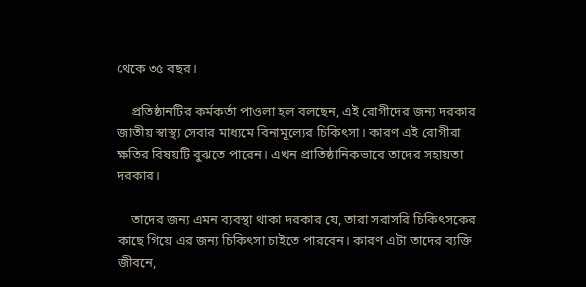থেকে ৩৫ বছর।

    প্রতিষ্ঠানটির কর্মকর্তা পাওলা হল বলছেন, এই রোগীদের জন্য দরকার জাতীয় স্বাস্থ্য সেবার মাধ্যমে বিনামূল্যের চিকিৎসা। কারণ এই রোগীরা ক্ষতির বিষয়টি বুঝতে পারেন। এখন প্রাতিষ্ঠানিকভাবে তাদের সহায়তা দরকার।

    তাদের জন্য এমন ব্যবস্থা থাকা দরকার যে, তারা সরাসরি চিকিৎসকের কাছে গিয়ে এর জন্য চিকিৎসা চাইতে পারবেন। কারণ এটা তাদের ব্যক্তি জীবনে,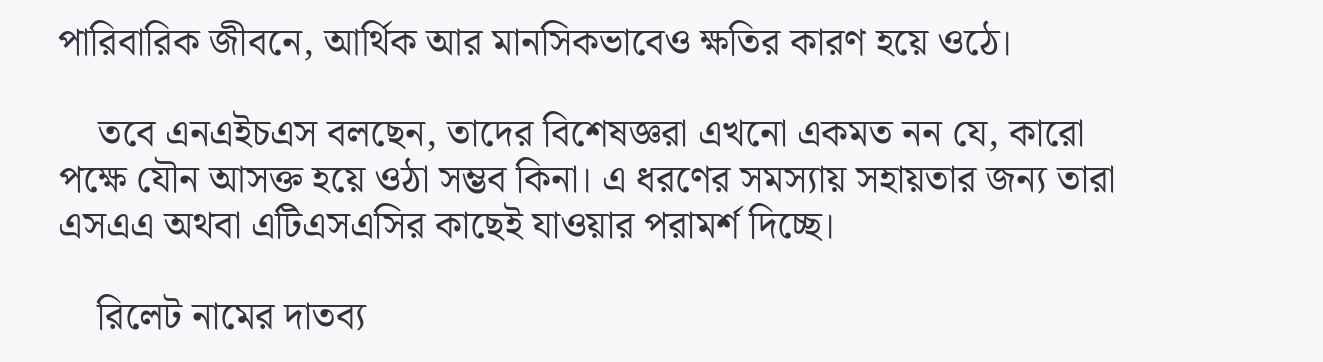পারিবারিক জীবনে, আর্থিক আর মানসিকভাবেও ক্ষতির কারণ হয়ে ওঠে।

    তবে এনএইচএস বলছেন, তাদের বিশেষজ্ঞরা এখনো একমত নন যে, কারো পক্ষে যৌন আসক্ত হয়ে ওঠা সম্ভব কিনা। এ ধরণের সমস্যায় সহায়তার জন্য তারা এসএএ অথবা এটিএসএসির কাছেই যাওয়ার পরামর্শ দিচ্ছে।

    রিলেট নামের দাতব্য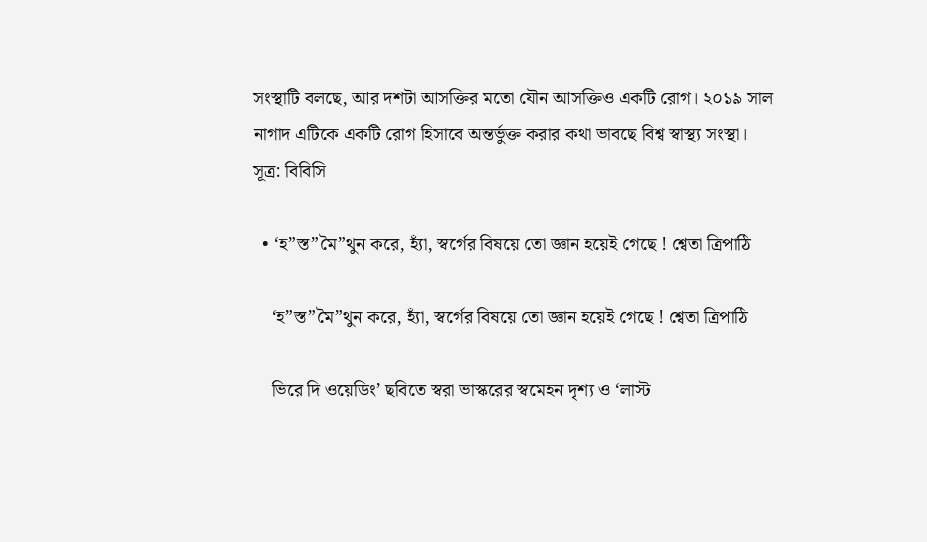সংস্থাটি বলছে, আর দশটা আসক্তির মতো যৌন আসক্তিও একটি রোগ। ২০১৯ সাল নাগাদ এটিকে একটি রোগ হিসাবে অন্তর্ভুক্ত করার কথা ভাবছে বিশ্ব স্বাস্থ্য সংস্থা। সূত্র: বিবিসি

  • ‘হ”স্ত”মৈ”থুন করে, হ্যাঁ, স্বর্গের বিষয়ে তো জ্ঞান হয়েই গেছে ! শ্বেতা ত্রিপাঠি

    ‘হ”স্ত”মৈ”থুন করে, হ্যাঁ, স্বর্গের বিষয়ে তো জ্ঞান হয়েই গেছে ! শ্বেতা ত্রিপাঠি

    ভিরে দি ওয়েডিং’ ছবিতে স্বরা ভাস্করের স্বমেহন দৃশ্য ও ‘লাস্ট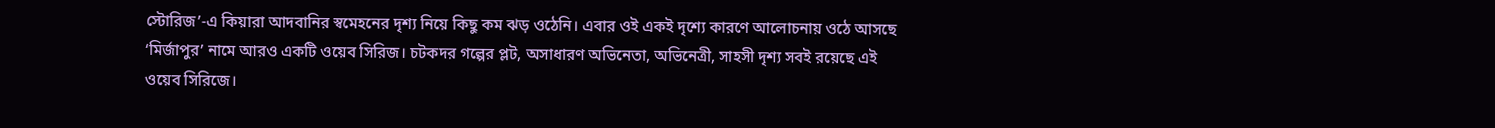স্টোরিজ’-এ কিয়ারা আদবানির স্বমেহনের দৃশ্য নিয়ে কিছু কম ঝড় ওঠেনি। এবার ওই একই দৃশ্যে কারণে আলোচনায় ওঠে আসছে ‘মির্জাপুর’ নামে আরও একটি ওয়েব সিরিজ। চটকদর গল্পের প্লট, অসাধারণ অভিনেতা, অভিনেত্রী, সাহসী দৃশ্য সবই রয়েছে এই ওয়েব সিরিজে।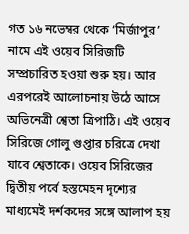গত ১৬ নভেম্বর থেকে ‘মির্জাপুর’ নামে এই ওয়েব সিরিজটি সম্প্রচারিত হওয়া শুরু হয়। আর এরপরেই আলোচনায় উঠে আসে অভিনেত্রী শ্বেতা ত্রিপাঠি। এই ওয়েব সিরিজে গোলু গুপ্তার চরিত্রে দেখা যাবে শ্বেতাকে। ওয়েব সিরিজের দ্বিতীয় পর্বে হস্তমেহন দৃশ্যের মাধ্যমেই দর্শকদের সঙ্গে আলাপ হয়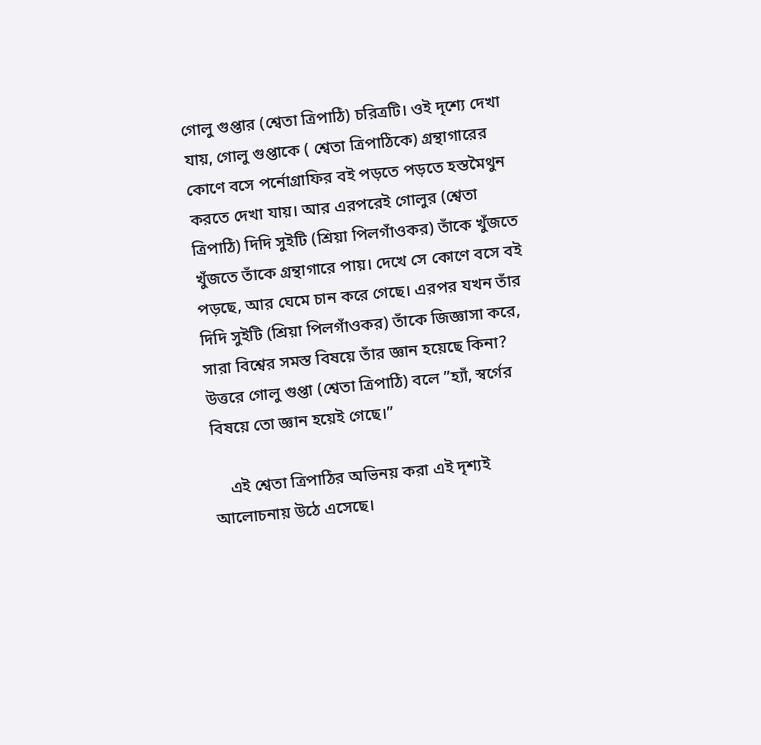গোলু গুপ্তার (শ্বেতা ত্রিপাঠি) চরিত্রটি। ওই দৃশ্যে দেখা যায়, গোলু গুপ্তাকে ( শ্বেতা ত্রিপাঠিকে) গ্রন্থাগারের কোণে বসে পর্নোগ্রাফির বই পড়তে পড়তে হস্তমৈথুন করতে দেখা যায়। আর এরপরেই গোলুর (শ্বেতা ত্রিপাঠি) দিদি সুইটি (শ্রিয়া পিলগাঁওকর) তাঁকে খুঁজতে খুঁজতে তাঁকে গ্রন্থাগারে পায়। দেখে সে কোণে বসে বই পড়ছে, আর ঘেমে চান করে গেছে। এরপর যখন তাঁর দিদি সুইটি (শ্রিয়া পিলগাঁওকর) তাঁকে জিজ্ঞাসা করে, সারা বিশ্বের সমস্ত বিষয়ে তাঁর জ্ঞান হয়েছে কিনা? উত্তরে গোলু গুপ্তা (শ্বেতা ত্রিপাঠি) বলে ”হ্যাঁ, স্বর্গের বিষয়ে তো জ্ঞান হয়েই গেছে।”

    এই শ্বেতা ত্রিপাঠির অভিনয় করা এই দৃশ্যই আলোচনায় উঠে এসেছে।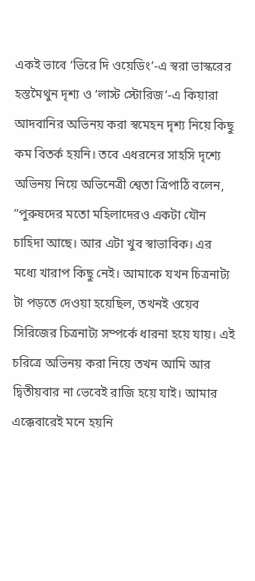একই ভাবে ‘ভিরে দি ওয়েডিং’-এ স্বরা ভাস্করের হস্তমৈথুন দৃশ্য ও ‘লাস্ট স্টোরিজ’-এ কিয়ারা আদবানির অভিনয় করা স্বমেহন দৃশ্য নিয়ে কিছু কম বিতর্ক হয়নি। তবে এধরনের সাহসি দৃশ্যে অভিনয় নিয়ে অভিনেত্রী শ্বেতা ত্রিপাঠি বলেন, ”পুরুষদের মতো মহিলাদেরও একটা যৌন চাহিদা আছে। আর এটা খুব স্বাভাবিক। এর মধ্যে খারাপ কিছু নেই। আমাকে যখন চিত্রনাট্য টা পড়তে দেওয়া হয়েছিল, তখনই ওয়েব সিরিজের চিত্রনাট্য সম্পর্কে ধারনা হয়ে যায়। এই চরিত্রে অভিনয় করা নিয়ে তখন আমি আর দ্বিতীয়বার না ভেবেই রাজি হয়ে যাই। আমার এক্কেবারেই মনে হয়নি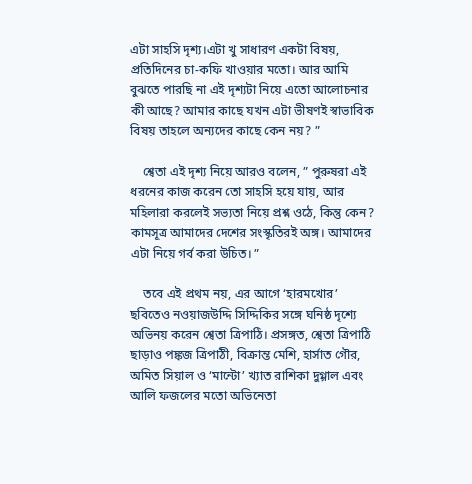এটা সাহসি দৃশ্য।এটা খু সাধারণ একটা বিষয়, প্রতিদিনের চা-কফি খাওয়ার মতো। আর আমি বুঝতে পারছি না এই দৃশ্যটা নিয়ে এতো আলোচনার কী আছে? আমার কাছে যখন এটা ভীষণই স্বাভাবিক বিষয় তাহলে অন্যদের কাছে কেন নয়? ”

    শ্বেতা এই দৃশ্য নিয়ে আরও বলেন, ” পুরুষরা এই ধরনের কাজ করেন তো সাহসি হয়ে যায়, আর মহিলারা করলেই সভ্যতা নিয়ে প্রশ্ন ওঠে, কিন্তু কেন? কামসূত্র আমাদের দেশের সংস্কৃতিরই অঙ্গ। আমাদের এটা নিয়ে গর্ব করা উচিত। ”

    তবে এই প্রথম নয়, এর আগে ‘হারমখোর’ ছবিতেও নওয়াজউদ্দি সিদ্দিকির সঙ্গে ঘনিষ্ঠ দৃশ্যে অভিনয় করেন শ্বেতা ত্রিপাঠি। প্রসঙ্গত, শ্বেতা ত্রিপাঠি ছাড়াও পঙ্কজ ত্রিপাঠী, বিক্রান্ত মেশি, হার্সাত গৌর, অমিত সিয়াল ও ‘মান্টো’ খ্যাত রাশিকা দুগ্গাল এবং আলি ফজলের মতো অভিনেতা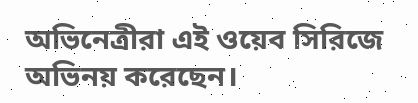অভিনেত্রীরা এই ওয়েব সিরিজে অভিনয় করেছেন।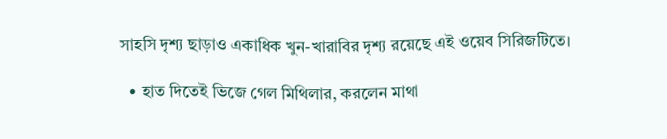সাহসি দৃশ্য ছাড়াও একাধিক খুন-খারাবির দৃশ্য রয়েছে এই ওয়েব সিরিজটিতে।

  • হাত দিতেই ভিজে গেল মিথিলার, করলেন মাথা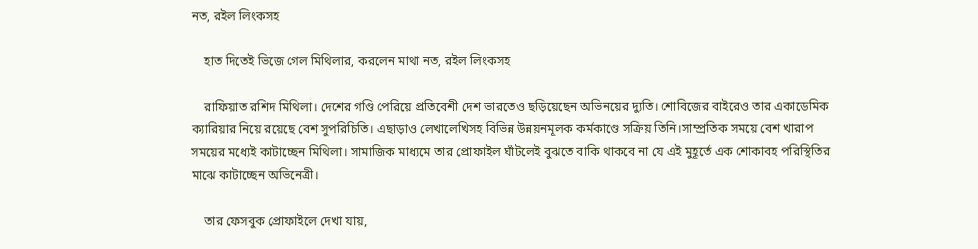নত, রইল লিংকসহ

    হাত দিতেই ভিজে গেল মিথিলার, করলেন মাথা নত, রইল লিংকসহ

    রাফিয়াত রশিদ মিথিলা। দেশের গণ্ডি পেরিয়ে প্রতিবেশী দেশ ভারতেও ছড়িয়েছেন অভিনয়ের দ্যুতি। শোবিজের বাইরেও তার একাডেমিক ক্যারিয়ার নিয়ে রয়েছে বেশ সুপরিচিতি। এছাড়াও লেখালেখিসহ বিভিন্ন উন্নয়নমূলক কর্মকাণ্ডে সক্রিয় তিনি।সাম্প্রতিক সময়ে বেশ খারাপ সময়ের মধ্যেই কাটাচ্ছেন মিথিলা। সামাজিক মাধ্যমে তার প্রোফাইল ঘাঁটলেই বুঝতে বাকি থাকবে না যে এই মুহূর্তে এক শোকাবহ পরিস্থিতির মাঝে কাটাচ্ছেন অভিনেত্রী।

    তার ফেসবুক প্রোফাইলে দেখা যায়,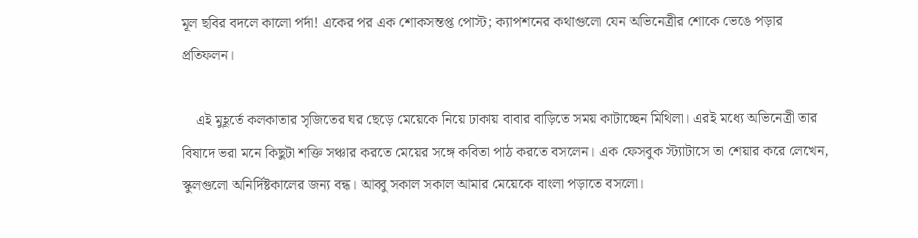মূল ছবির বদলে কালো পর্দা! একের পর এক শোকসন্তপ্ত পোস্ট; ক্যাপশনের কথাগুলো যেন অভিনেত্রীর শোকে ভেঙে পড়ার প্রতিফলন।

    এই মুহূর্তে কলকাতার সৃজিতের ঘর ছেড়ে মেয়েকে নিয়ে ঢাকায় বাবার বাড়িতে সময় কাটাচ্ছেন মিথিলা। এরই মধ্যে অভিনেত্রী তার বিষাদে ভরা মনে কিছুটা শক্তি সঞ্চার করতে মেয়ের সঙ্গে কবিতা পাঠ করতে বসলেন। এক ফেসবুক স্ট্যাটাসে তা শেয়ার করে লেখেন, স্কুলগুলো অনির্দিষ্টকালের জন্য বন্ধ। আব্বু সকাল সকাল আমার মেয়েকে বাংলা পড়াতে বসলো।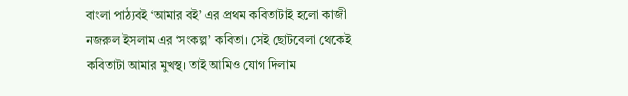বাংলা পাঠ্যবই ‘আমার বই’ এর প্রথম কবিতাটাই হলো কাজী নজরুল ইসলাম এর ‘সংকল্প’ কবিতা। সেই ছোটবেলা থেকেই কবিতাটা আমার মুখস্থ। তাই আমিও যোগ দিলাম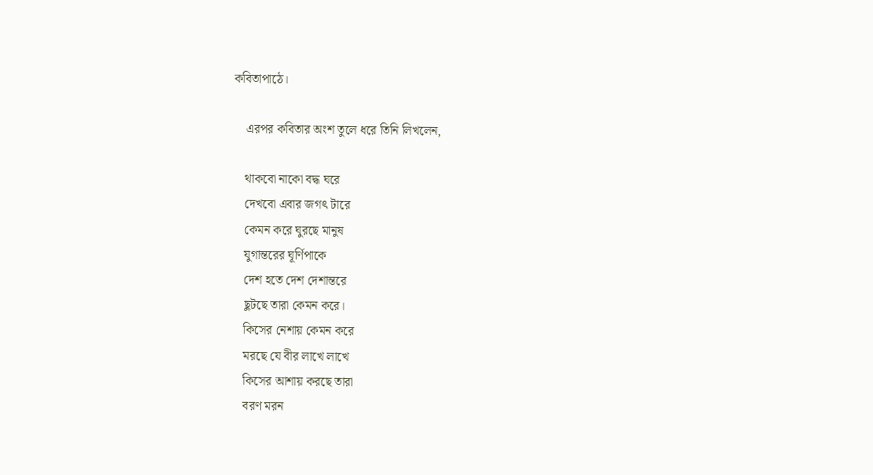কবিতাপাঠে।

    এরপর কবিতার অংশ তুলে ধরে তিনি লিখলেন,

    থাকবো নাকো বদ্ধ ঘরে
    দেখবো এবার জগৎ টারে
    কেমন করে ঘুরছে মানুষ
    যুগান্তরের ঘূর্ণিপাকে
    দেশ হতে দেশ দেশান্তরে
    ছুটছে তারা কেমন করে।
    কিসের নেশায় কেমন করে
    মরছে যে বীর লাখে লাখে
    কিসের আশায় করছে তারা
    বরণ মরন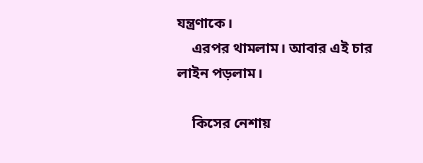যন্ত্রণাকে।
    এরপর থামলাম। আবার এই চার লাইন পড়লাম।

    কিসের নেশায়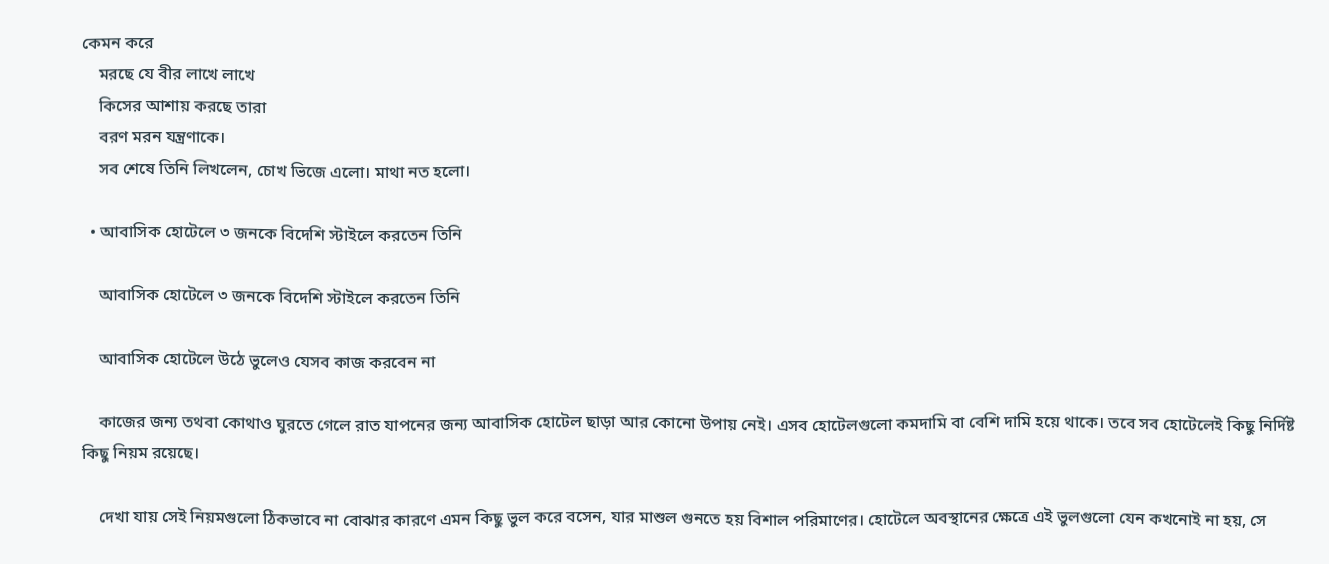কেমন করে
    মরছে যে বীর লাখে লাখে
    কিসের আশায় করছে তারা
    বরণ মরন যন্ত্রণাকে।
    সব শেষে তিনি লিখলেন, চোখ ভিজে এলো। মাথা নত হলো।

  • আবাসিক হোটেলে ৩ জনকে বিদেশি স্টাইলে করতেন তিনি

    আবাসিক হোটেলে ৩ জনকে বিদেশি স্টাইলে করতেন তিনি

    আবাসিক হোটেলে উঠে ভুলেও যেসব কাজ করবেন না

    কাজের জন্য তথবা কোথাও ঘুরতে গেলে রাত যাপনের জন্য আবাসিক হোটেল ছাড়া আর কোনো উপায় নেই। এসব হোটেলগুলো কমদামি বা বেশি দামি হয়ে থাকে। তবে সব হোটেলেই কিছু নির্দিষ্ট কিছু নিয়ম রয়েছে।

    দেখা যায় সেই নিয়মগুলো ঠিকভাবে না বোঝার কারণে এমন কিছু ভুল করে বসেন, যার মাশুল গুনতে হয় বিশাল পরিমাণের। হোটেলে অবস্থানের ক্ষেত্রে এই ভুলগুলো যেন কখনোই না হয়, সে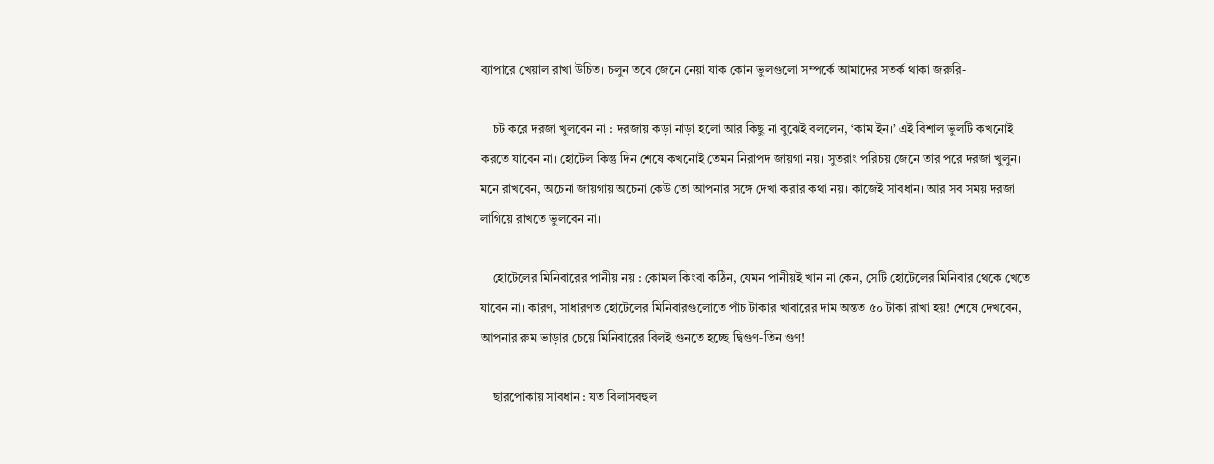ব্যাপারে খেয়াল রাখা উচিত। চলুন তবে জেনে নেয়া যাক কোন ভুলগুলো সম্পর্কে আমাদের সতর্ক থাকা জরুরি-

    চট করে দরজা খুলবেন না : দরজায় কড়া নাড়া হলো আর কিছু না বুঝেই বললেন, ‘কাম ইন।’ এই বিশাল ভুলটি কখনোই করতে যাবেন না। হোটেল কিন্তু দিন শেষে কখনোই তেমন নিরাপদ জায়গা নয়। সুতরাং পরিচয় জেনে তার পরে দরজা খুলুন। মনে রাখবেন, অচেনা জায়গায় অচেনা কেউ তো আপনার সঙ্গে দেখা করার কথা নয়। কাজেই সাবধান। আর সব সময় দরজা লাগিয়ে রাখতে ভুলবেন না।

    হোটেলের মিনিবারের পানীয় নয় : কোমল কিংবা কঠিন, যেমন পানীয়ই খান না কেন, সেটি হোটেলের মিনিবার থেকে খেতে যাবেন না। কারণ, সাধারণত হোটেলের মিনিবারগুলোতে পাঁচ টাকার খাবারের দাম অন্তত ৫০ টাকা রাখা হয়! শেষে দেখবেন, আপনার রুম ভাড়ার চেয়ে মিনিবারের বিলই গুনতে হচ্ছে দ্বিগুণ-তিন গুণ!

    ছারপোকায় সাবধান : যত বিলাসবহুল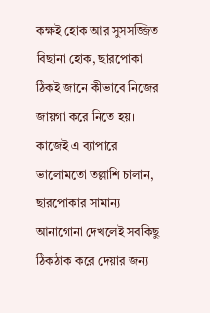কক্ষই হোক আর সুসসজ্জিত বিছানা হোক, ছারপোকা ঠিকই জানে কীভাবে নিজের জায়গা করে নিতে হয়। কাজেই এ ব্যাপারে ভালোমতো তল্লাশি চালান, ছারপোকার সামান্য আনাগোনা দেখলেই সবকিছু ঠিকঠাক করে দেয়ার জন্য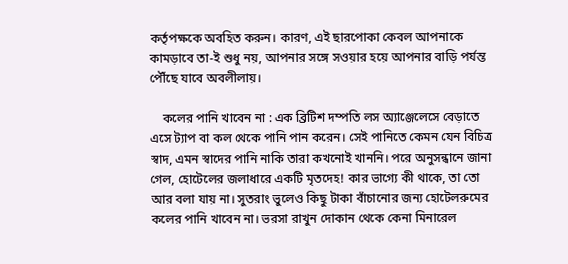কর্তৃপক্ষকে অবহিত করুন। কারণ, এই ছারপোকা কেবল আপনাকে কামড়াবে তা-ই শুধু নয়, আপনার সঙ্গে সওয়ার হয়ে আপনার বাড়ি পর্যন্ত পৌঁছে যাবে অবলীলায়।

    কলের পানি খাবেন না : এক ব্রিটিশ দম্পতি লস অ্যাঞ্জেলেসে বেড়াতে এসে ট্যাপ বা কল থেকে পানি পান করেন। সেই পানিতে কেমন যেন বিচিত্র স্বাদ, এমন স্বাদের পানি নাকি তারা কখনোই খাননি। পরে অনুসন্ধানে জানা গেল, হোটেলের জলাধারে একটি মৃতদেহ! কার ভাগ্যে কী থাকে, তা তো আর বলা যায় না। সুতরাং ভুলেও কিছু টাকা বাঁচানোর জন্য হোটেলরুমের কলের পানি খাবেন না। ভরসা রাখুন দোকান থেকে কেনা মিনারেল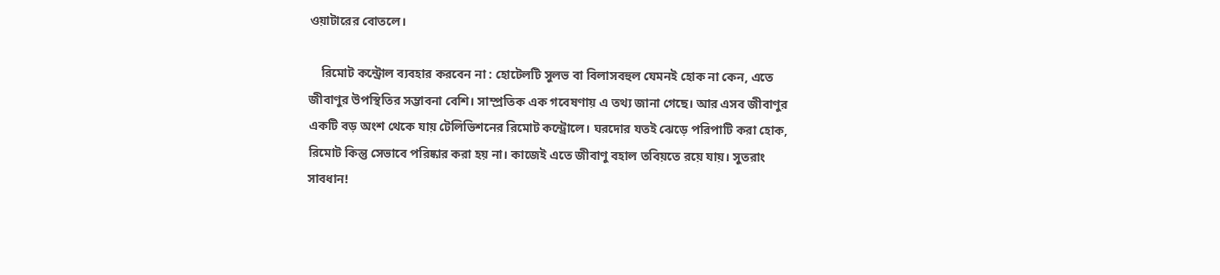ওয়াটারের বোতলে।

    রিমোট কন্ট্রোল ব্যবহার করবেন না : হোটেলটি সুলভ বা বিলাসবহুল যেমনই হোক না কেন, এতে জীবাণুর উপস্থিতির সম্ভাবনা বেশি। সাম্প্রতিক এক গবেষণায় এ তথ্য জানা গেছে। আর এসব জীবাণুর একটি বড় অংশ থেকে যায় টেলিভিশনের রিমোট কন্ট্রোলে। ঘরদোর যতই ঝেড়ে পরিপাটি করা হোক, রিমোট কিন্তু সেভাবে পরিষ্কার করা হয় না। কাজেই এতে জীবাণু বহাল তবিয়তে রয়ে যায়। সুতরাং সাবধান!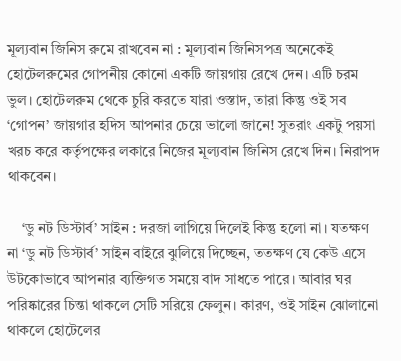মূল্যবান জিনিস রুমে রাখবেন না : মূল্যবান জিনিসপত্র অনেকেই হোটেলরুমের গোপনীয় কোনো একটি জায়গায় রেখে দেন। এটি চরম ভুল। হোটেলরুম থেকে চুরি করতে যারা ওস্তাদ, তারা কিন্তু ওই সব ‘গোপন’ জায়গার হদিস আপনার চেয়ে ভালো জানে! সুতরাং একটু পয়সা খরচ করে কর্তৃপক্ষের লকারে নিজের মূল্যবান জিনিস রেখে দিন। নিরাপদ থাকবেন।

    ‘ডু নট ডিস্টার্ব’ সাইন : দরজা লাগিয়ে দিলেই কিন্তু হলো না। যতক্ষণ না ‘ডু নট ডিস্টার্ব’ সাইন বাইরে ঝুলিয়ে দিচ্ছেন, ততক্ষণ যে কেউ এসে উটকোভাবে আপনার ব্যক্তিগত সময়ে বাদ সাধতে পারে। আবার ঘর পরিষ্কারের চিন্তা থাকলে সেটি সরিয়ে ফেলুন। কারণ, ওই সাইন ঝোলানো থাকলে হোটেলের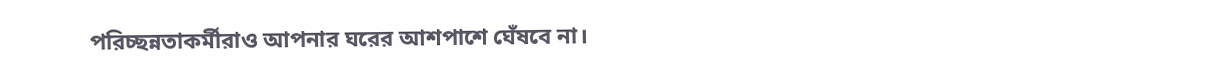পরিচ্ছন্নতাকর্মীরাও আপনার ঘরের আশপাশে ঘেঁষবে না।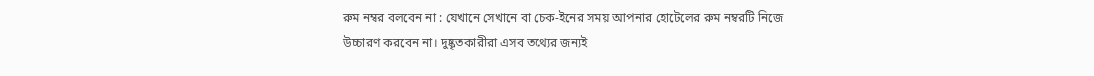রুম নম্বর বলবেন না : যেখানে সেখানে বা চেক-ইনের সময় আপনার হোটেলের রুম নম্বরটি নিজে উচ্চারণ করবেন না। দুষ্কৃতকারীরা এসব তথ্যের জন্যই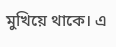মুখিয়ে থাকে। এ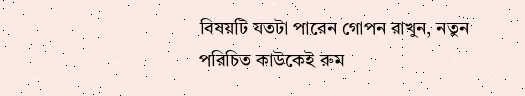বিষয়টি যতটা পারেন গোপন রাখুন, নতুন পরিচিত কাউকেই রুম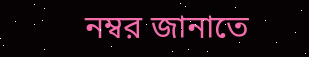নম্বর জানাতে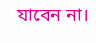যাবেন না।